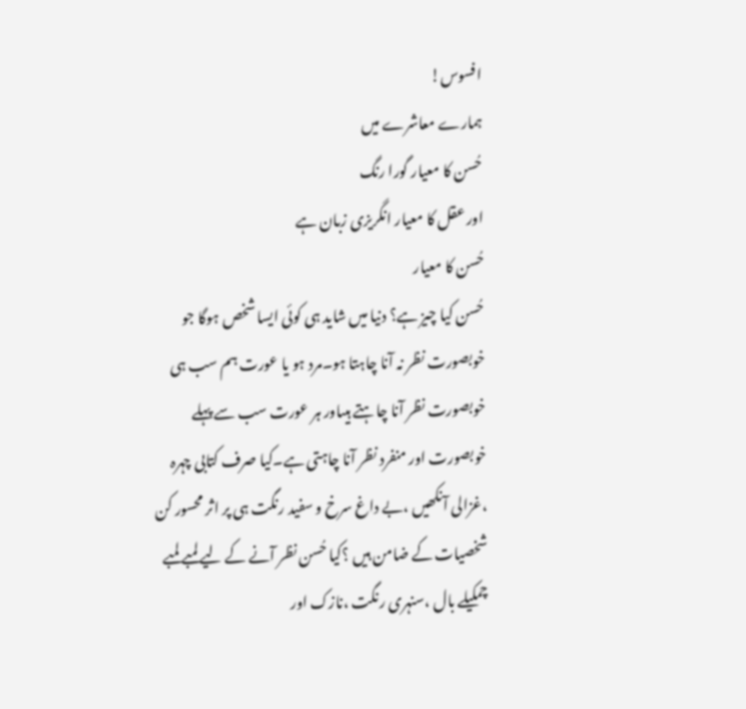افسوس!
ہمارے معاشرے میں
حُسن کا معیار گورا رنگ
اور عقل کا معیار انگریزی زبان ہے
حُسن کا معیار
حُسن کیا چیز ہے؟ دنیا میں شاید ہی کوئی ایسا شخص ہوگا جو خوبصورت نظر نہ آنا چاہتا ہو۔مرد ہو یا عورت ہم سب ہی خوبصورت نظر آنا چاہتے ہیںاور ہر عورت سب سے پہلے خوبصورت اور منفرد نظر آنا چاہتی ہے۔کیا صرف کتابی چہرہ ،غزالی آنکھیں ،بے داغ سرخ و سفید رنگت ہی پر اثر محسور کن شخصیات کے ضامن ہیں ؟کیا حُسن نظر آنے کے لیے لمبے لمبے چمکیلے بال ،سنہری رنگت ،نازک اور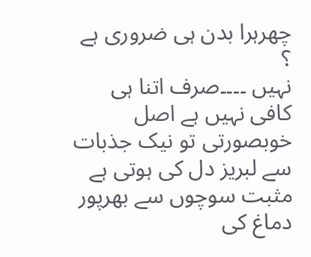چھرہرا بدن ہی ضروری ہے ؟
نہیں ۔۔۔۔صرف اتنا ہی کافی نہیں ہے اصل خوبصورتی تو نیک جذبات سے لبریز دل کی ہوتی ہے مثبت سوچوں سے بھرپور دماغ کی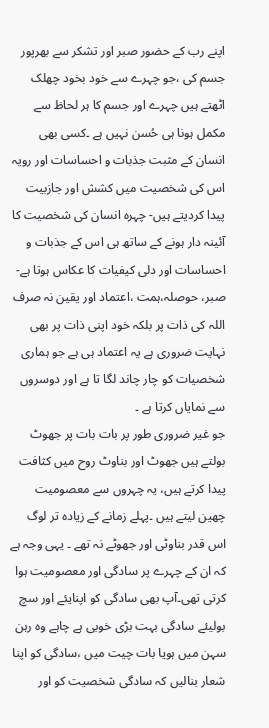اپنے رب کے حضور صبر اور تشکر سے بھرپور جسم کی ،جو چہرے سے خود بخود چھلک اٹھتے ہیں چہرے اور جسم کا ہر لحاظ سے مکمل ہونا ہی حُسن نہیں ہے ۔کسی بھی انسان کے مثبت جذبات و احساسات اور رویہ اس کی شخصیت میں کشش اور جازبیت پیدا کردیتے ہیں- چہرہ انسان کی شخصیت کا آئینہ دار ہونے کے ساتھ ہی اس کے جذبات و احساسات اور دلی کیفیات کا عکاس ہوتا ہے- صبر، حوصلہ،ہمت ،اعتماد اور یقین نہ صرف اللہ کی ذات پر بلکہ خود اپنی ذات پر بھی نہایت ضروری ہے یہ اعتماد ہی ہے جو ہماری شخصیات کو چار چاند لگا تا ہے اور دوسروں سے نمایاں کرتا ہے ۔
جو غیر ضروری طور پر بات بات پر جھوٹ بولتے ہیں جھوٹ اور بناوٹ روح میں کثافت پیدا کرتے ہیں، یہ چہروں سے معصومیت چھین لیتے ہیں ۔پہلے زمانے کے زیادہ تر لوگ اس قدر بناوٹی اور جھوٹے نہ تھے ۔ یہی وجہ ہے کہ ان کے چہرے پر سادگی اور معصومیت ہوا کرتی تھی۔آپ بھی سادگی کو اپنایئے اور سچ بولیئے سادگی بہت بڑی خوبی ہے چاہے وہ رہن سہن میں ہویا بات چیت میں ،سادگی کو اپنا شعار بنالیں کہ سادگی شخصیت کو اور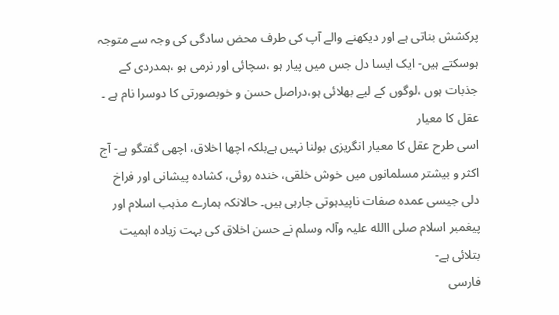پرکشش بناتی ہے اور دیکھنے والے آپ کی طرف محض سادگی کی وجہ سے متوجہ ہوسکتے ہیں- ایک ایسا دل جس میں پیار ہو ،سچائی اور نرمی ہو ،ہمدردی کے جذبات ہوں ،لوگوں کے لیے بھلائی ہو،دراصل حسن و خوبصورتی کا دوسرا نام ہے ۔
عقل کا معیار
اسی طرح عقل کا معیار انگریزی بولنا نہیں ہےبلکہ اچھا اخلاق، اچھی گفتگو ہے- آج اکثر و بیشتر مسلمانوں میں خوش خلقی، خندہ روئی، کشادہ پیشانی اور فراخ دلی جیسی عمدہ صفات ناپیدہوتی جارہی ہیں۔ حالانکہ ہمارے مذہب اسلام اور پیغمبر اسلام صلی االله علیہ وآلہ وسلم نے حسن اخلاق کی بہت زیادہ اہمیت بتلائی ہے-
فارسی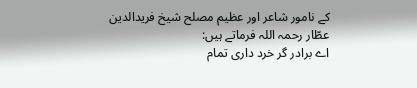کے نامور شاعر اور عظیم مصلح شیخ فریدالدین عطّار رحمہ اللہ فرماتے ہیں:
اے برادر گر خرد داری تمام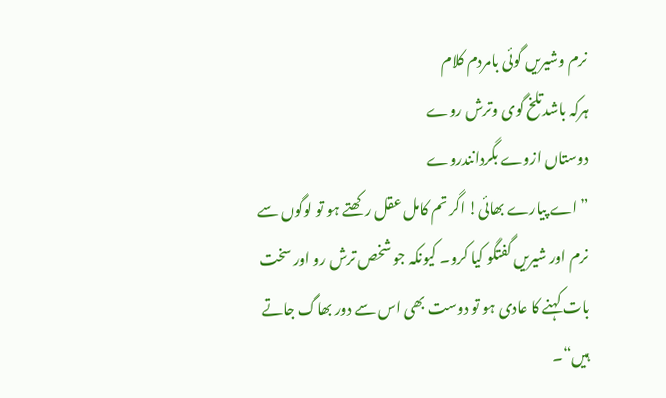نرم وشیریں گوئی بامردم کلام
ہرکہ باشدتلخ گوی وترش روے
دوستاں ازوے بگردانندروے
”اے پیارے بھائی! اگر تم کامل عقل رکھتے ہو تو لوگوں سے نرم اور شیریں گفتگو کیا کرو۔ کیونکہ جو شخص ترش رو اور سخت بات کہنے کا عادی ہو تو دوست بھی اس سے دور بھاگ جاتے ہیں“۔